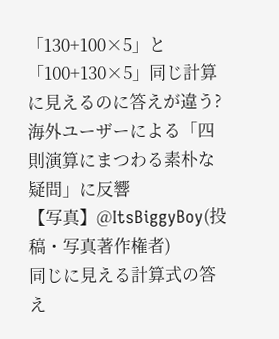「130+100×5」と「100+130×5」同じ計算に見えるのに答えが違う? 海外ユーザーによる「四則演算にまつわる素朴な疑問」に反響
【写真】@ItsBiggyBoy(投稿・写真著作権者)
同じに見える計算式の答え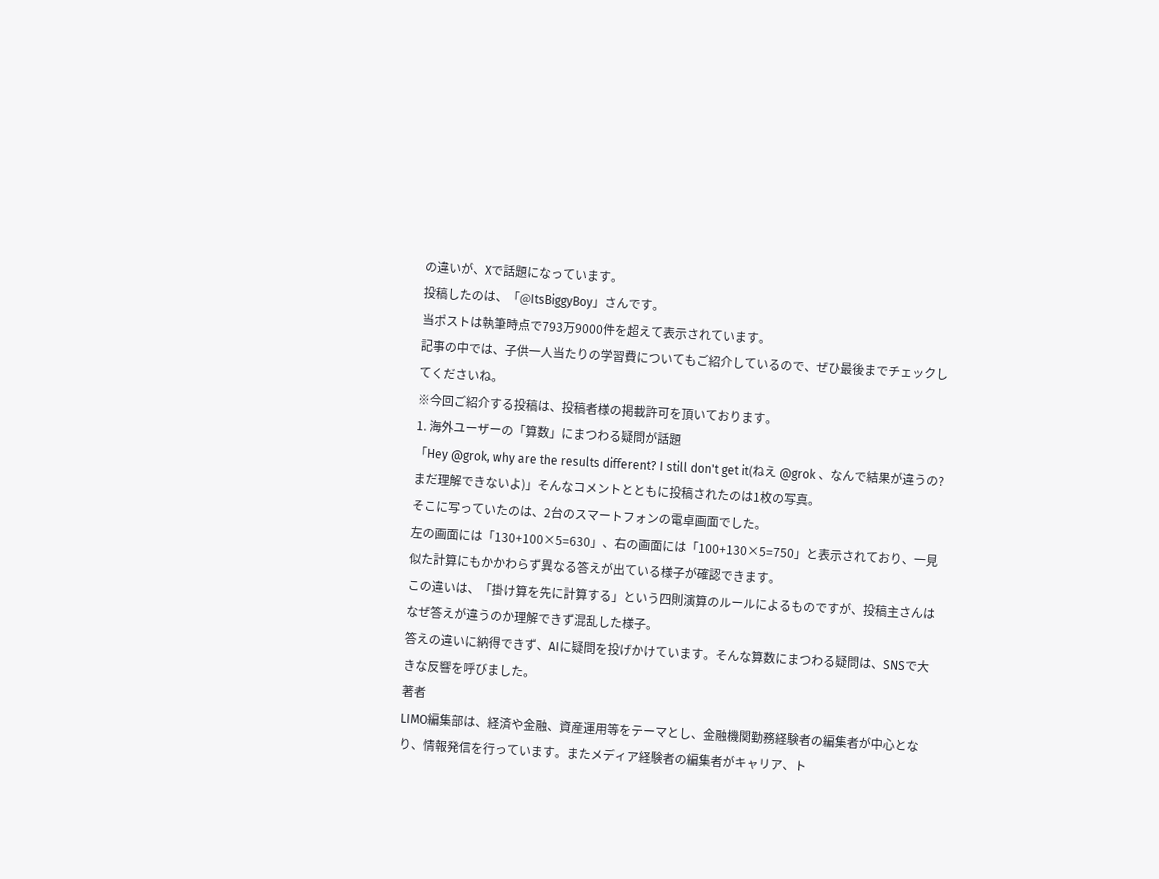の違いが、Xで話題になっています。
投稿したのは、「@ItsBiggyBoy」さんです。
当ポストは執筆時点で793万9000件を超えて表示されています。
記事の中では、子供一人当たりの学習費についてもご紹介しているので、ぜひ最後までチェックしてくださいね。
※今回ご紹介する投稿は、投稿者様の掲載許可を頂いております。
1. 海外ユーザーの「算数」にまつわる疑問が話題
「Hey @grok, why are the results different? I still don't get it(ねえ @grok 、なんで結果が違うの? まだ理解できないよ)」そんなコメントとともに投稿されたのは1枚の写真。
そこに写っていたのは、2台のスマートフォンの電卓画面でした。
左の画面には「130+100×5=630」、右の画面には「100+130×5=750」と表示されており、一見似た計算にもかかわらず異なる答えが出ている様子が確認できます。
この違いは、「掛け算を先に計算する」という四則演算のルールによるものですが、投稿主さんはなぜ答えが違うのか理解できず混乱した様子。
答えの違いに納得できず、AIに疑問を投げかけています。そんな算数にまつわる疑問は、SNSで大きな反響を呼びました。
著者
LIMO編集部は、経済や金融、資産運用等をテーマとし、金融機関勤務経験者の編集者が中心となり、情報発信を行っています。またメディア経験者の編集者がキャリア、ト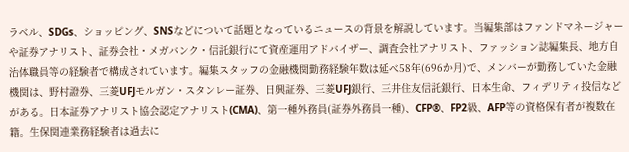ラベル、SDGs、ショッピング、SNSなどについて話題となっているニュースの背景を解説しています。当編集部はファンドマネージャーや証券アナリスト、証券会社・メガバンク・信託銀行にて資産運用アドバイザー、調査会社アナリスト、ファッション誌編集長、地方自治体職員等の経験者で構成されています。編集スタッフの金融機関勤務経験年数は延べ58年(696か月)で、メンバーが勤務していた金融機関は、野村證券、三菱UFJモルガン・スタンレー証券、日興証券、三菱UFJ銀行、三井住友信託銀行、日本生命、フィデリティ投信などがある。日本証券アナリスト協会認定アナリスト(CMA)、第一種外務員(証券外務員一種)、CFP®、FP2級、AFP等の資格保有者が複数在籍。生保関連業務経験者は過去に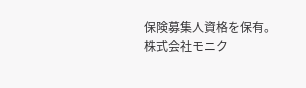保険募集人資格を保有。株式会社モニク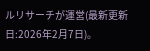ルリサーチが運営(最新更新日:2026年2月7日)。